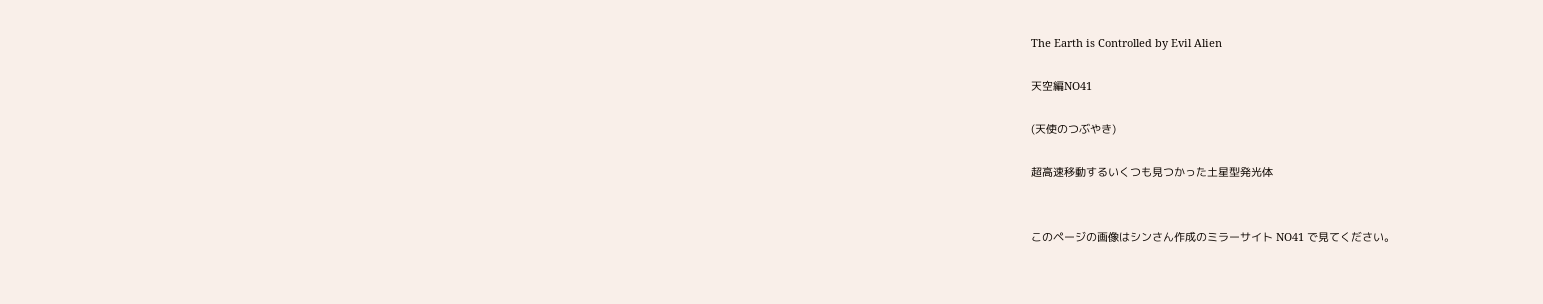The Earth is Controlled by Evil Alien

天空編NO41

(天使のつぶやき)

超高速移動するいくつも見つかった土星型発光体


このページの画像はシンさん作成のミラーサイト NO41 で見てください。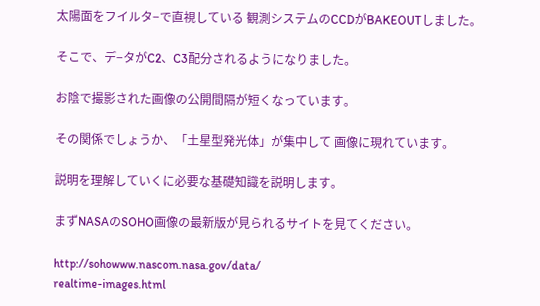太陽面をフイルタ−で直視している 観測システムのCCDがBAKEOUTしました。

そこで、デ−タがC2、C3配分されるようになりました。

お陰で撮影された画像の公開間隔が短くなっています。

その関係でしょうか、「土星型発光体」が集中して 画像に現れています。

説明を理解していくに必要な基礎知識を説明します。

まずNASAのSOHO画像の最新版が見られるサイトを見てください。

http://sohowww.nascom.nasa.gov/data/
realtime-images.html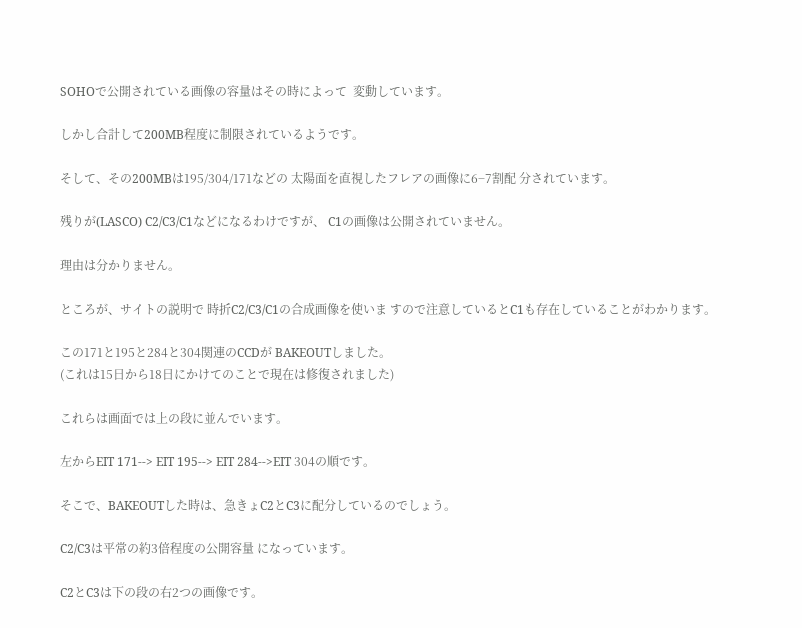SOHOで公開されている画像の容量はその時によって  変動しています。

しかし合計して200MB程度に制限されているようです。

そして、その200MBは195/304/171などの 太陽面を直視したフレアの画像に6−7割配 分されています。

残りが(LASCO) C2/C3/C1などになるわけですが、 C1の画像は公開されていません。

理由は分かりません。

ところが、サイトの説明で 時折C2/C3/C1の合成画像を使いま すので注意しているとC1も存在していることがわかります。

この171と195と284と304関連のCCDが BAKEOUTしました。
(これは15日から18日にかけてのことで現在は修復されました)

これらは画面では上の段に並んでいます。

左からEIT 171--> EIT 195--> EIT 284-->EIT 304の順です。

そこで、BAKEOUTした時は、急きょC2とC3に配分しているのでしょう。

C2/C3は平常の約3倍程度の公開容量 になっています。

C2とC3は下の段の右2つの画像です。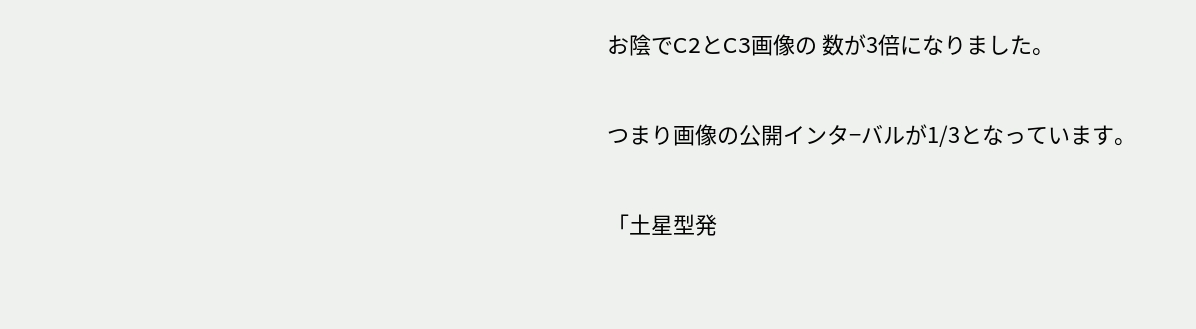お陰でC2とC3画像の 数が3倍になりました。

つまり画像の公開インタ−バルが1/3となっています。

「土星型発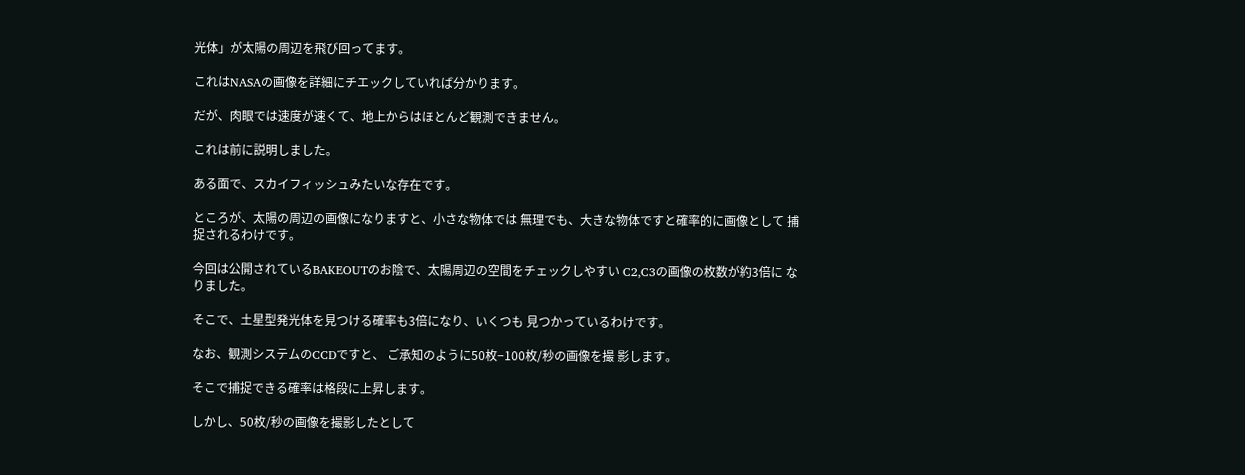光体」が太陽の周辺を飛び回ってます。

これはNASAの画像を詳細にチエックしていれば分かります。

だが、肉眼では速度が速くて、地上からはほとんど観測できません。

これは前に説明しました。

ある面で、スカイフィッシュみたいな存在です。

ところが、太陽の周辺の画像になりますと、小さな物体では 無理でも、大きな物体ですと確率的に画像として 捕捉されるわけです。

今回は公開されているBAKEOUTのお陰で、太陽周辺の空間をチェックしやすい C2,C3の画像の枚数が約3倍に なりました。

そこで、土星型発光体を見つける確率も3倍になり、いくつも 見つかっているわけです。

なお、観測システムのCCDですと、 ご承知のように50枚−100枚/秒の画像を撮 影します。

そこで捕捉できる確率は格段に上昇します。

しかし、50枚/秒の画像を撮影したとして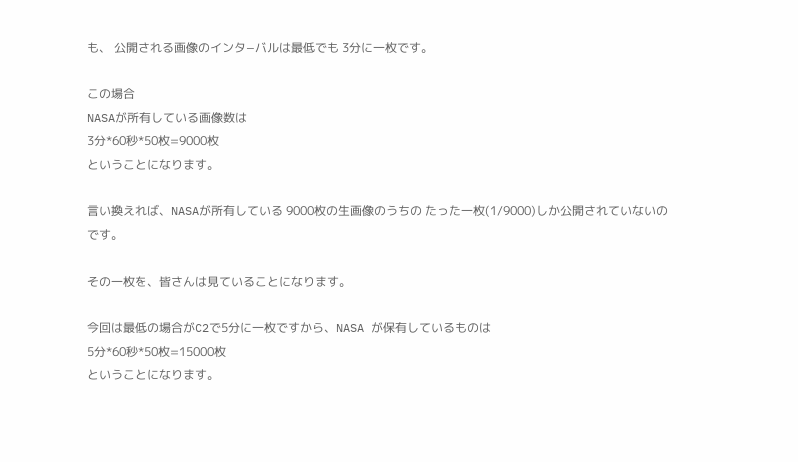も、 公開される画像のインタ−バルは最低でも 3分に一枚です。

この場合
NASAが所有している画像数は
3分*60秒*50枚=9000枚
ということになります。

言い換えれば、NASAが所有している 9000枚の生画像のうちの たった一枚(1/9000)しか公開されていないのです。

その一枚を、皆さんは見ていることになります。

今回は最低の場合がC2で5分に一枚ですから、NASA が保有しているものは
5分*60秒*50枚=15000枚
ということになります。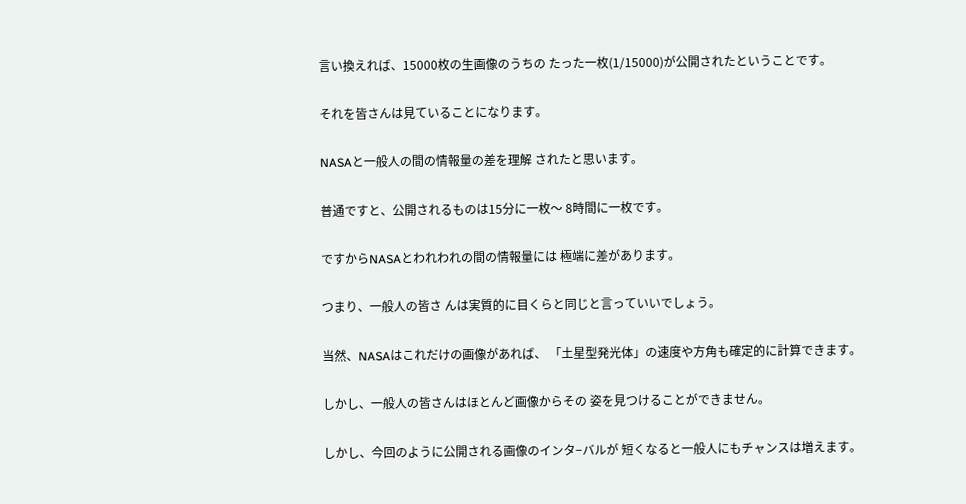言い換えれば、15000枚の生画像のうちの たった一枚(1/15000)が公開されたということです。

それを皆さんは見ていることになります。

NASAと一般人の間の情報量の差を理解 されたと思います。

普通ですと、公開されるものは15分に一枚〜 8時間に一枚です。

ですからNASAとわれわれの間の情報量には 極端に差があります。

つまり、一般人の皆さ んは実質的に目くらと同じと言っていいでしょう。

当然、NASAはこれだけの画像があれば、 「土星型発光体」の速度や方角も確定的に計算できます。

しかし、一般人の皆さんはほとんど画像からその 姿を見つけることができません。

しかし、今回のように公開される画像のインタ−バルが 短くなると一般人にもチャンスは増えます。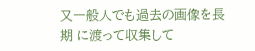又一般人でも過去の画像を長期 に渡って収集して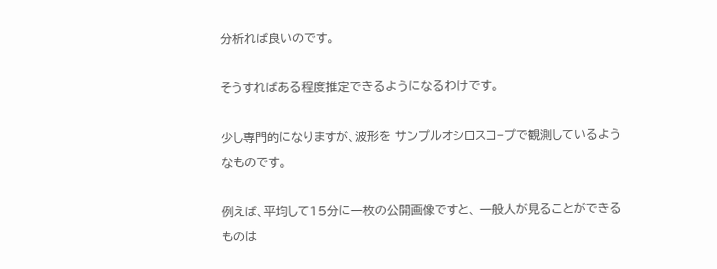分析れば良いのです。

そうすればある程度推定できるようになるわけです。

少し専門的になりますが、波形を サンプルオシロスコ−プで観測しているようなものです。

例えば、平均して15分に一枚の公開画像ですと、 一般人が見ることができるものは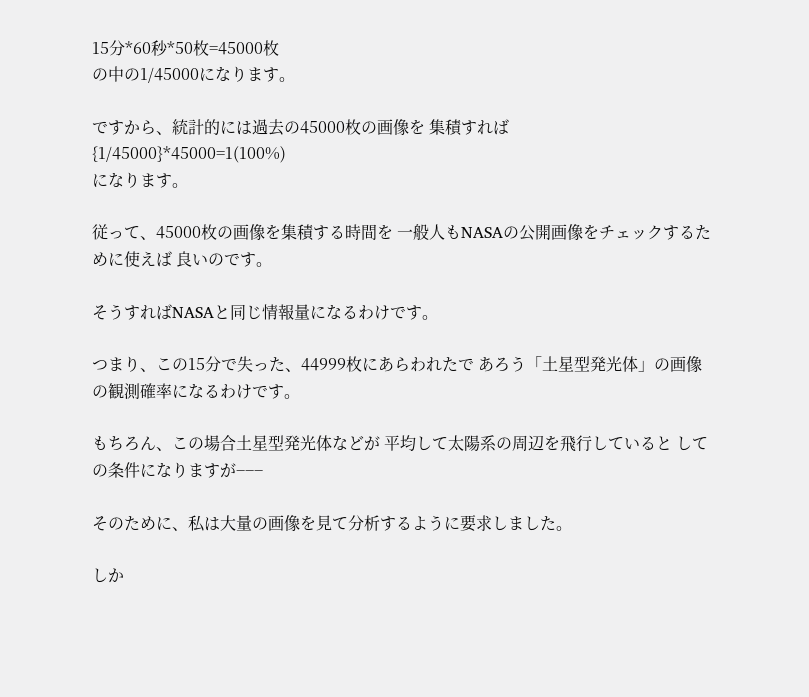15分*60秒*50枚=45000枚
の中の1/45000になります。

ですから、統計的には過去の45000枚の画像を 集積すれば
{1/45000}*45000=1(100%)
になります。

従って、45000枚の画像を集積する時間を 一般人もNASAの公開画像をチェックするために使えば 良いのです。

そうすればNASAと同じ情報量になるわけです。

つまり、この15分で失った、44999枚にあらわれたで あろう「土星型発光体」の画像の観測確率になるわけです。

もちろん、この場合土星型発光体などが 平均して太陽系の周辺を飛行していると しての条件になりますが−−−

そのために、私は大量の画像を見て分析するように要求しました。

しか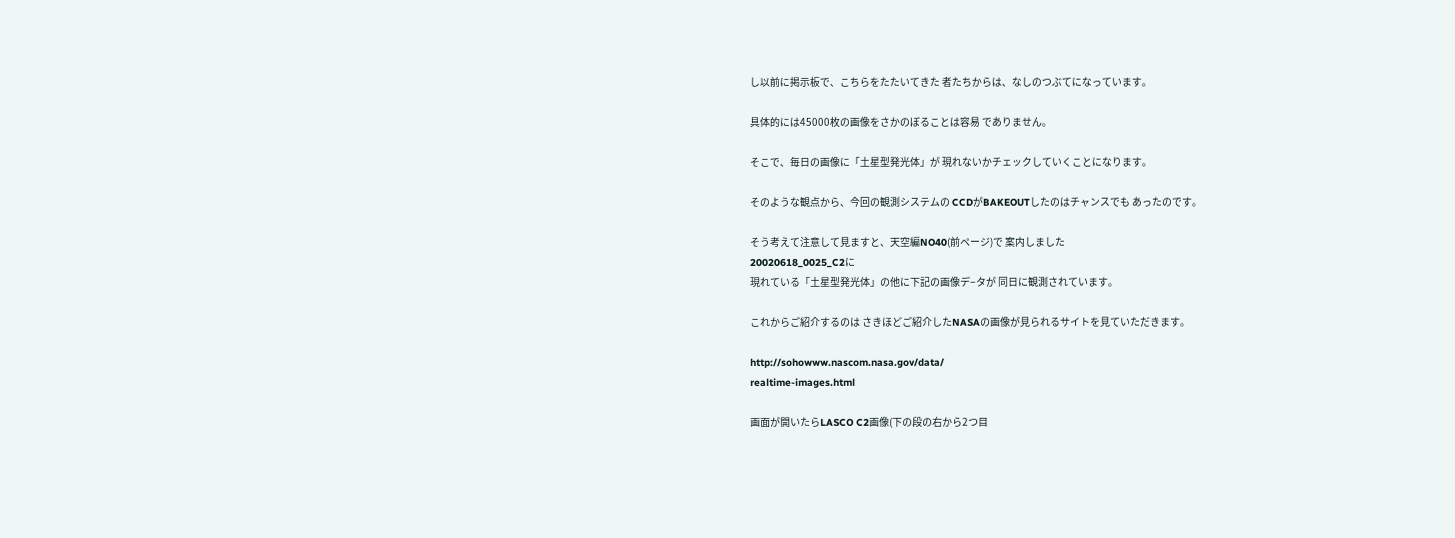し以前に掲示板で、こちらをたたいてきた 者たちからは、なしのつぶてになっています。

具体的には45000枚の画像をさかのぼることは容易 でありません。

そこで、毎日の画像に「土星型発光体」が 現れないかチェックしていくことになります。

そのような観点から、今回の観測システムの CCDがBAKEOUTしたのはチャンスでも あったのです。

そう考えて注意して見ますと、天空編NO40(前ページ)で 案内しました
20020618_0025_C2に
現れている「土星型発光体」の他に下記の画像デ−タが 同日に観測されています。

これからご紹介するのは さきほどご紹介したNASAの画像が見られるサイトを見ていただきます。

http://sohowww.nascom.nasa.gov/data/
realtime-images.html

画面が開いたらLASCO C2画像(下の段の右から2つ目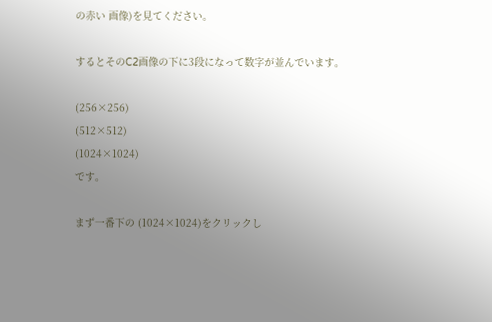の赤い 画像)を見てください。

するとそのC2画像の下に3段になって数字が並んでいます。

(256×256)
(512×512)
(1024×1024)
です。

まず一番下の (1024×1024)をクリックし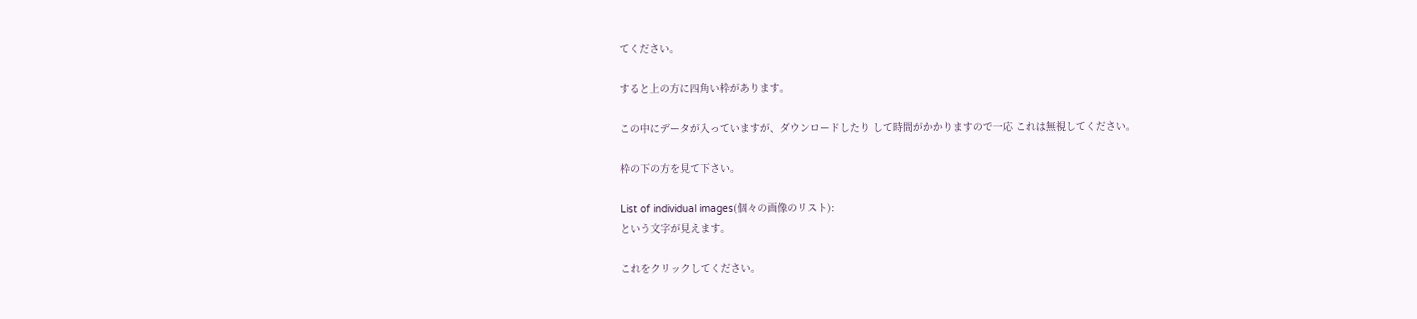てください。

すると上の方に四角い枠があります。

この中にデータが入っていますが、ダウンロードしたり して時間がかかりますので一応 これは無視してください。

枠の下の方を見て下さい。

List of individual images(個々の画像のリスト):
という文字が見えます。

これをクリックしてください。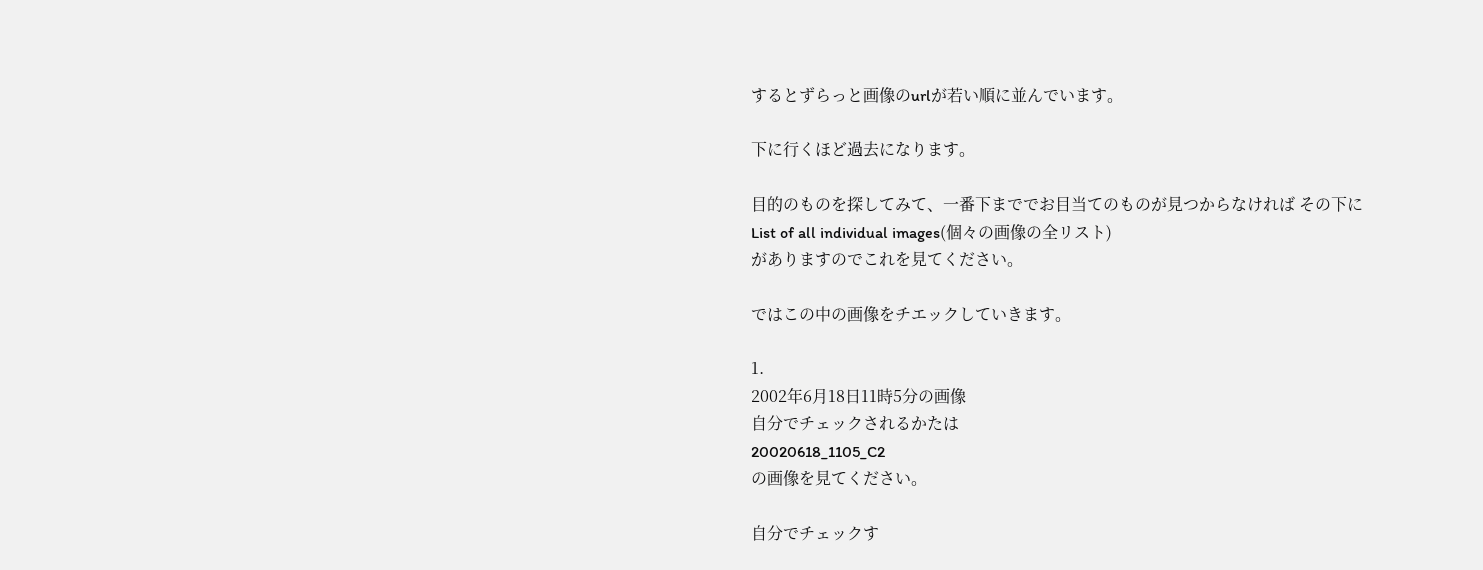するとずらっと画像のurlが若い順に並んでいます。

下に行くほど過去になります。

目的のものを探してみて、一番下まででお目当てのものが見つからなければ その下に
List of all individual images(個々の画像の全リスト)
がありますのでこれを見てください。

ではこの中の画像をチエックしていきます。

1.
2002年6月18日11時5分の画像
自分でチェックされるかたは
20020618_1105_C2
の画像を見てください。

自分でチェックす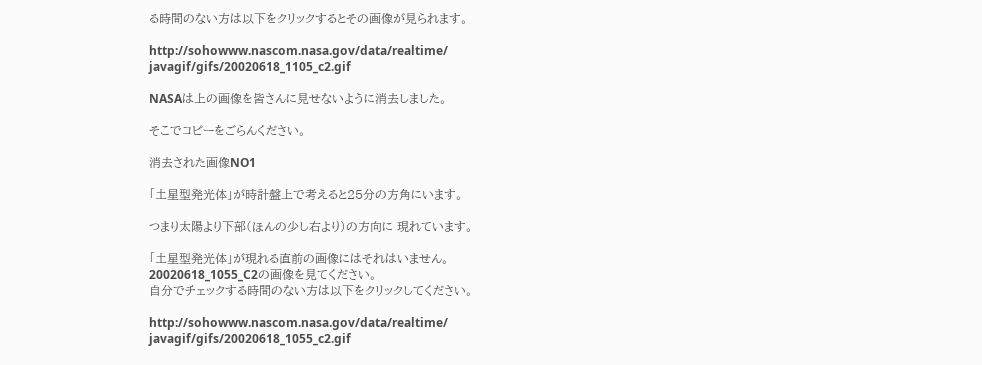る時間のない方は以下をクリックするとその画像が見られます。

http://sohowww.nascom.nasa.gov/data/realtime/
javagif/gifs/20020618_1105_c2.gif

NASAは上の画像を皆さんに見せないように消去しました。

そこでコピーをごらんください。

消去された画像NO1

「土星型発光体」が時計盤上で考えると25分の方角にいます。

つまり太陽より下部(ほんの少し右より)の方向に 現れています。

「土星型発光体」が現れる直前の画像にはそれはいません。
20020618_1055_C2の画像を見てください。
自分でチェックする時間のない方は以下をクリックしてください。

http://sohowww.nascom.nasa.gov/data/realtime/
javagif/gifs/20020618_1055_c2.gif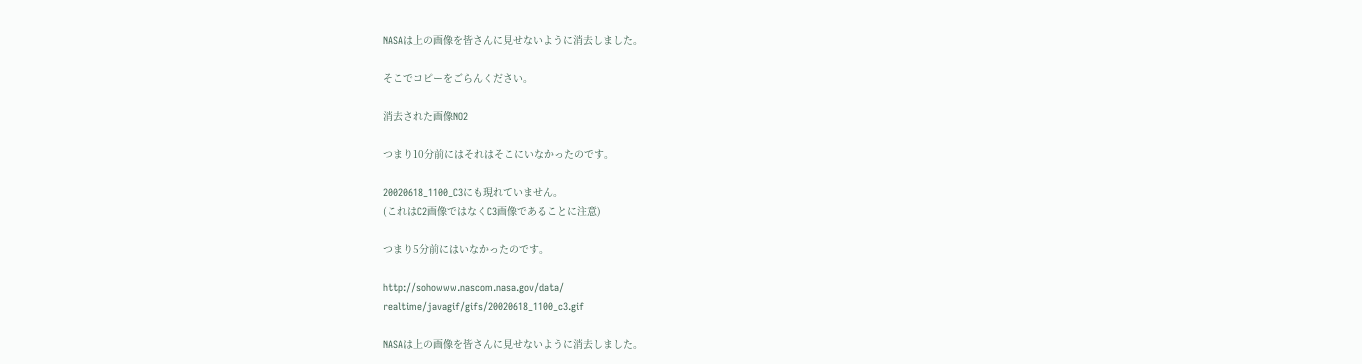NASAは上の画像を皆さんに見せないように消去しました。

そこでコピーをごらんください。

消去された画像NO2

つまり10分前にはそれはそこにいなかったのです。

20020618_1100_C3にも現れていません。
(これはC2画像ではなくC3画像であることに注意)

つまり5分前にはいなかったのです。

http://sohowww.nascom.nasa.gov/data/
realtime/javagif/gifs/20020618_1100_c3.gif

NASAは上の画像を皆さんに見せないように消去しました。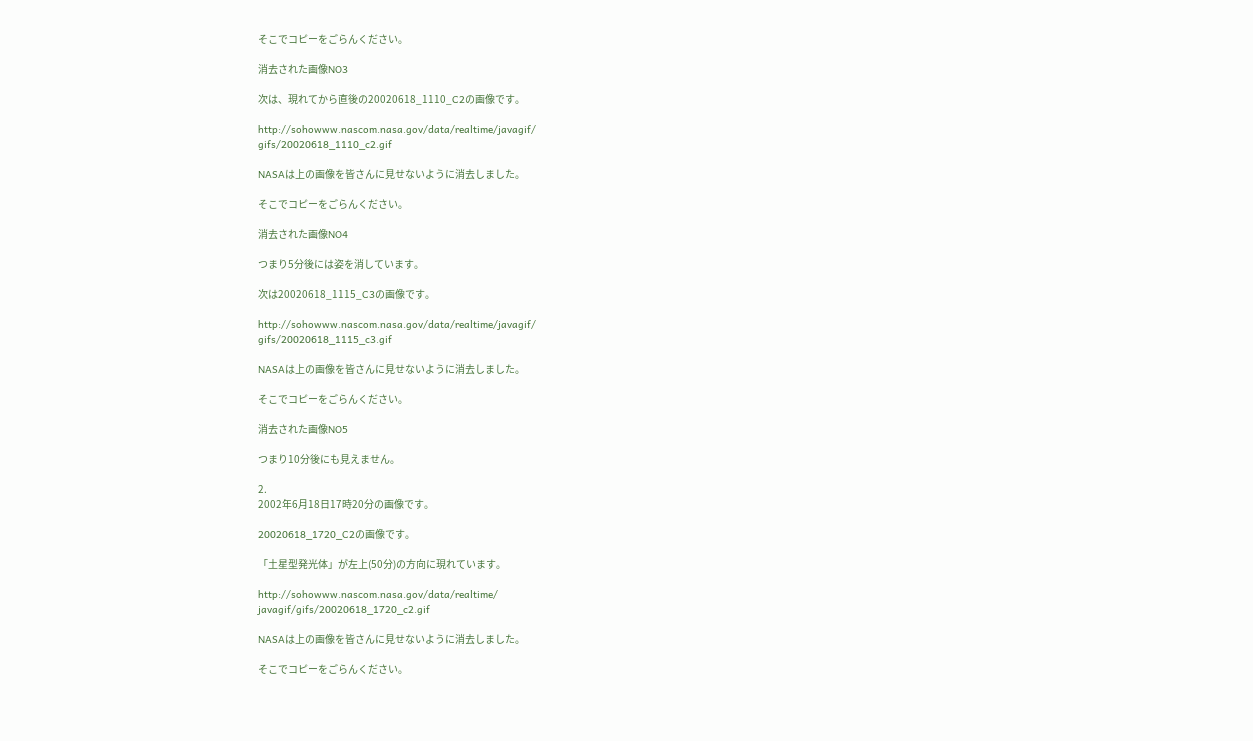そこでコピーをごらんください。

消去された画像NO3

次は、現れてから直後の20020618_1110_C2の画像です。

http://sohowww.nascom.nasa.gov/data/realtime/javagif/
gifs/20020618_1110_c2.gif

NASAは上の画像を皆さんに見せないように消去しました。

そこでコピーをごらんください。

消去された画像NO4

つまり5分後には姿を消しています。

次は20020618_1115_C3の画像です。

http://sohowww.nascom.nasa.gov/data/realtime/javagif/
gifs/20020618_1115_c3.gif

NASAは上の画像を皆さんに見せないように消去しました。

そこでコピーをごらんください。

消去された画像NO5

つまり10分後にも見えません。

2.
2002年6月18日17時20分の画像です。

20020618_1720_C2の画像です。

「土星型発光体」が左上(50分)の方向に現れています。

http://sohowww.nascom.nasa.gov/data/realtime/
javagif/gifs/20020618_1720_c2.gif

NASAは上の画像を皆さんに見せないように消去しました。

そこでコピーをごらんください。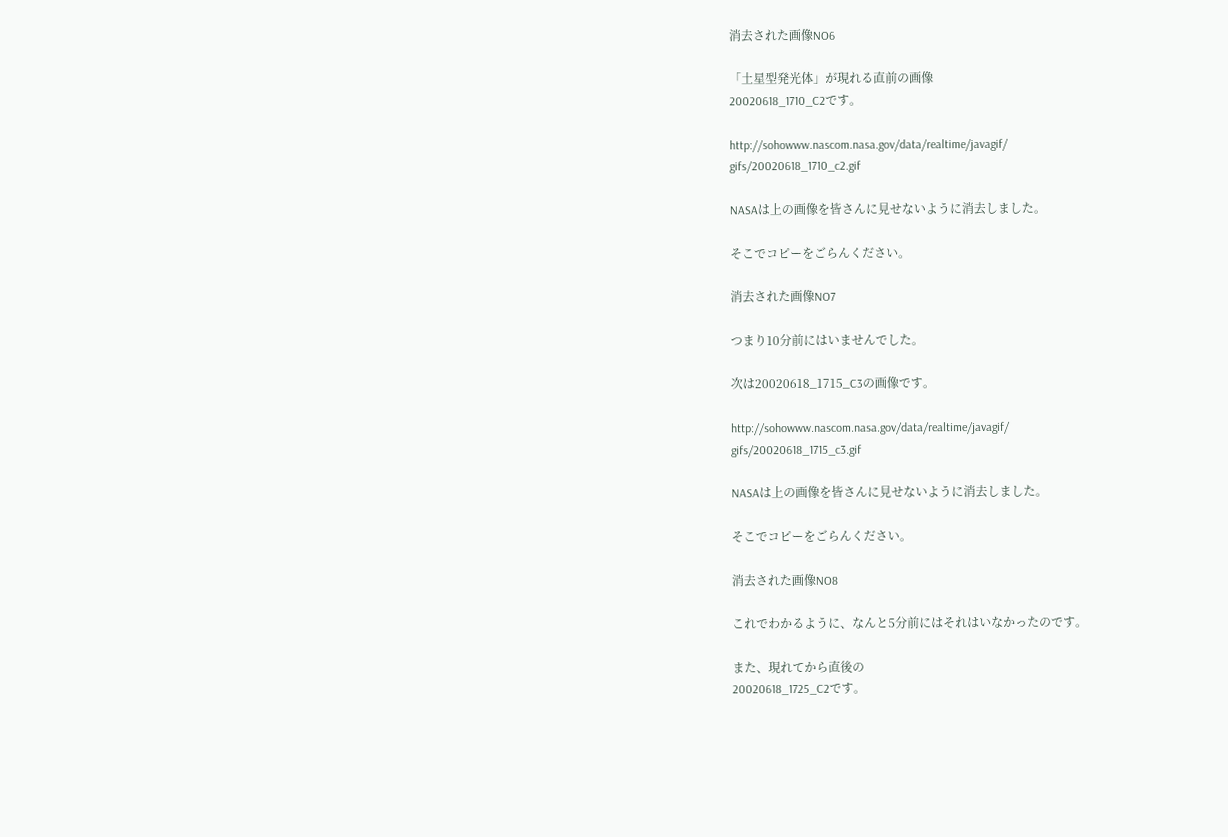消去された画像NO6

「土星型発光体」が現れる直前の画像
20020618_1710_C2です。

http://sohowww.nascom.nasa.gov/data/realtime/javagif/
gifs/20020618_1710_c2.gif

NASAは上の画像を皆さんに見せないように消去しました。

そこでコピーをごらんください。

消去された画像NO7

つまり10分前にはいませんでした。

次は20020618_1715_C3の画像です。

http://sohowww.nascom.nasa.gov/data/realtime/javagif/
gifs/20020618_1715_c3.gif

NASAは上の画像を皆さんに見せないように消去しました。

そこでコピーをごらんください。

消去された画像NO8

これでわかるように、なんと5分前にはそれはいなかったのです。

また、現れてから直後の
20020618_1725_C2です。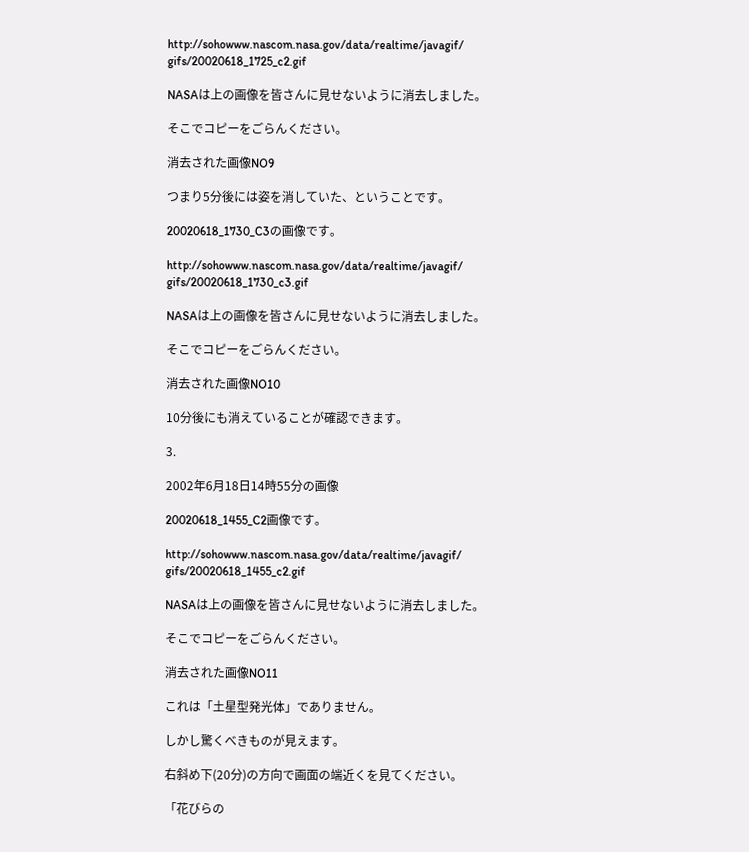http://sohowww.nascom.nasa.gov/data/realtime/javagif/
gifs/20020618_1725_c2.gif

NASAは上の画像を皆さんに見せないように消去しました。

そこでコピーをごらんください。

消去された画像NO9

つまり5分後には姿を消していた、ということです。

20020618_1730_C3の画像です。

http://sohowww.nascom.nasa.gov/data/realtime/javagif/
gifs/20020618_1730_c3.gif

NASAは上の画像を皆さんに見せないように消去しました。

そこでコピーをごらんください。

消去された画像NO10

10分後にも消えていることが確認できます。

3.

2002年6月18日14時55分の画像

20020618_1455_C2画像です。

http://sohowww.nascom.nasa.gov/data/realtime/javagif/
gifs/20020618_1455_c2.gif

NASAは上の画像を皆さんに見せないように消去しました。

そこでコピーをごらんください。

消去された画像NO11

これは「土星型発光体」でありません。

しかし驚くべきものが見えます。

右斜め下(20分)の方向で画面の端近くを見てください。

「花びらの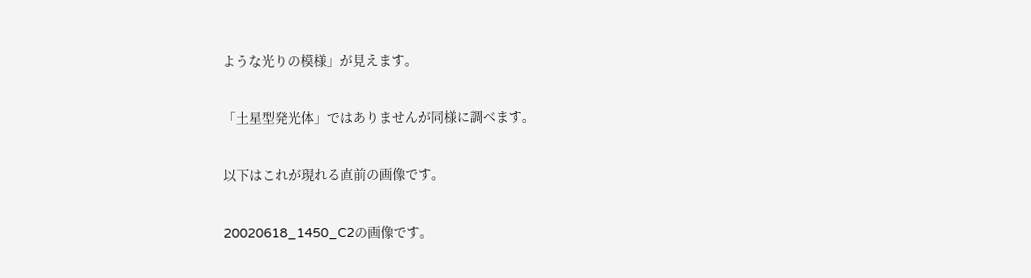ような光りの模様」が見えます。

「土星型発光体」ではありませんが同様に調べます。

以下はこれが現れる直前の画像です。

20020618_1450_C2の画像です。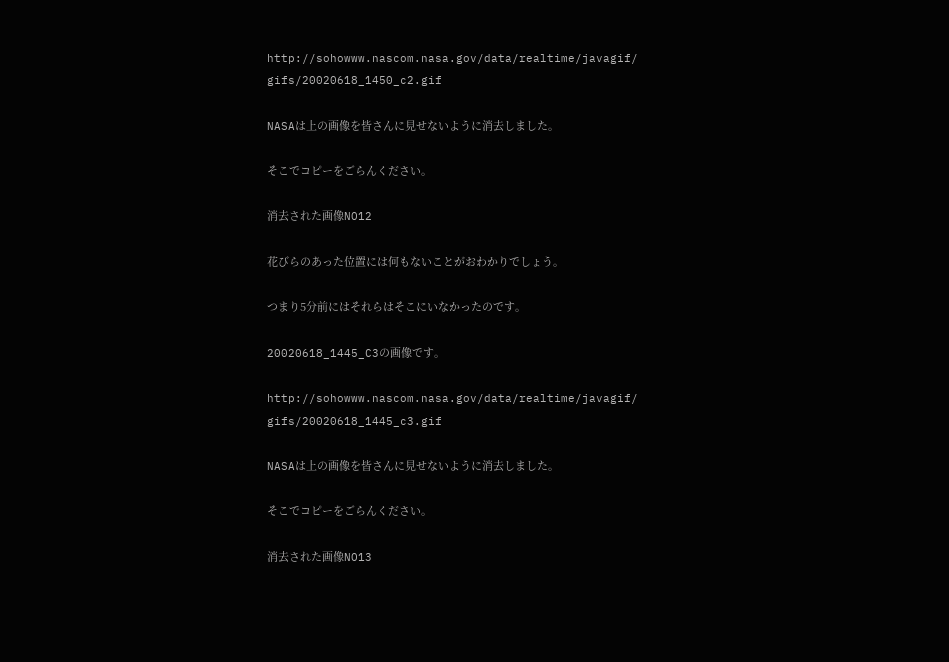http://sohowww.nascom.nasa.gov/data/realtime/javagif/
gifs/20020618_1450_c2.gif

NASAは上の画像を皆さんに見せないように消去しました。

そこでコピーをごらんください。

消去された画像NO12

花びらのあった位置には何もないことがおわかりでしょう。

つまり5分前にはそれらはそこにいなかったのです。

20020618_1445_C3の画像です。

http://sohowww.nascom.nasa.gov/data/realtime/javagif/
gifs/20020618_1445_c3.gif

NASAは上の画像を皆さんに見せないように消去しました。

そこでコピーをごらんください。

消去された画像NO13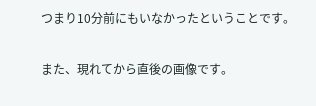つまり10分前にもいなかったということです。

また、現れてから直後の画像です。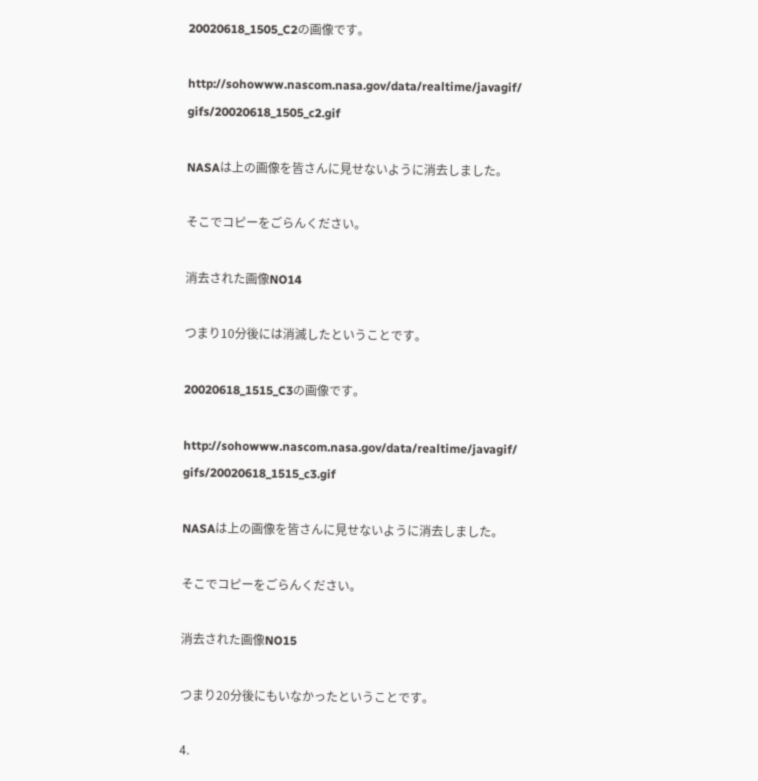20020618_1505_C2の画像です。

http://sohowww.nascom.nasa.gov/data/realtime/javagif/
gifs/20020618_1505_c2.gif

NASAは上の画像を皆さんに見せないように消去しました。

そこでコピーをごらんください。

消去された画像NO14

つまり10分後には消滅したということです。

20020618_1515_C3の画像です。

http://sohowww.nascom.nasa.gov/data/realtime/javagif/
gifs/20020618_1515_c3.gif

NASAは上の画像を皆さんに見せないように消去しました。

そこでコピーをごらんください。

消去された画像NO15

つまり20分後にもいなかったということです。

4.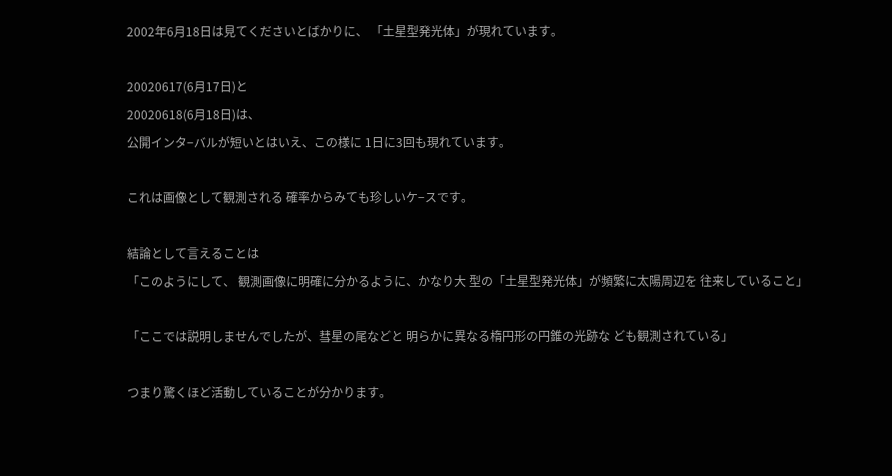2002年6月18日は見てくださいとばかりに、 「土星型発光体」が現れています。

20020617(6月17日)と
20020618(6月18日)は、
公開インタ−バルが短いとはいえ、この様に 1日に3回も現れています。

これは画像として観測される 確率からみても珍しいケ−スです。

結論として言えることは
「このようにして、 観測画像に明確に分かるように、かなり大 型の「土星型発光体」が頻繁に太陽周辺を 往来していること」

「ここでは説明しませんでしたが、彗星の尾などと 明らかに異なる楕円形の円錐の光跡な ども観測されている」

つまり驚くほど活動していることが分かります。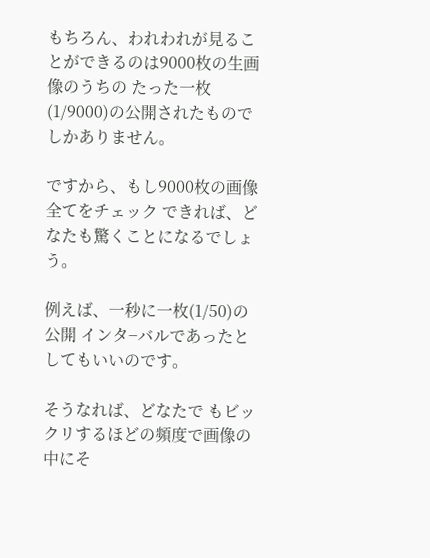もちろん、われわれが見ることができるのは9000枚の生画像のうちの たった一枚(1/9000)の公開されたものでしかありません。

ですから、もし9000枚の画像全てをチェック できれば、どなたも驚くことになるでしょう。

例えば、一秒に一枚(1/50)の公開 インタ−バルであったとしてもいいのです。

そうなれば、どなたで もビックリするほどの頻度で画像の中にそ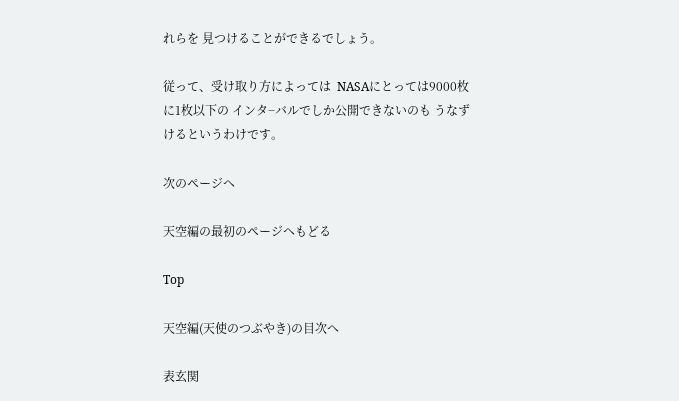れらを 見つけることができるでしょう。

従って、受け取り方によっては  NASAにとっては9000枚に1枚以下の インタ−バルでしか公開できないのも うなずけるというわけです。

次のページへ

天空編の最初のページへもどる

Top

天空編(天使のつぶやき)の目次へ

表玄関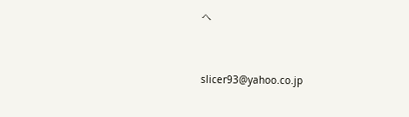へ


slicer93@yahoo.co.jp